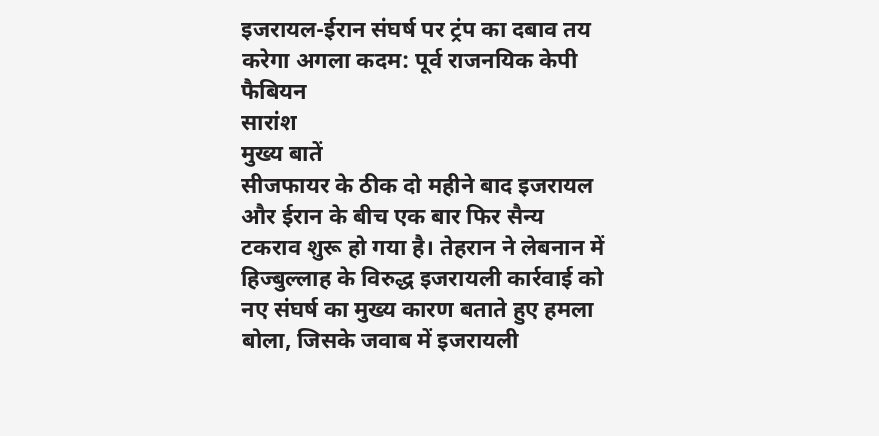इजरायल-ईरान संघर्ष पर ट्रंप का दबाव तय करेगा अगला कदम: पूर्व राजनयिक केपी फैबियन
सारांश
मुख्य बातें
सीजफायर के ठीक दो महीने बाद इजरायल और ईरान के बीच एक बार फिर सैन्य टकराव शुरू हो गया है। तेहरान ने लेबनान में हिज्बुल्लाह के विरुद्ध इजरायली कार्रवाई को नए संघर्ष का मुख्य कारण बताते हुए हमला बोला, जिसके जवाब में इजरायली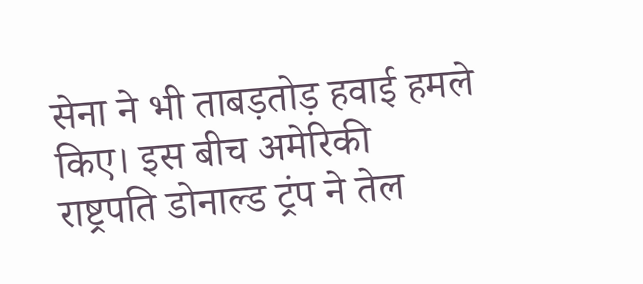सेना ने भी ताबड़तोड़ हवाई हमले किए। इस बीच अमेरिकी राष्ट्रपति डोनाल्ड ट्रंप ने तेल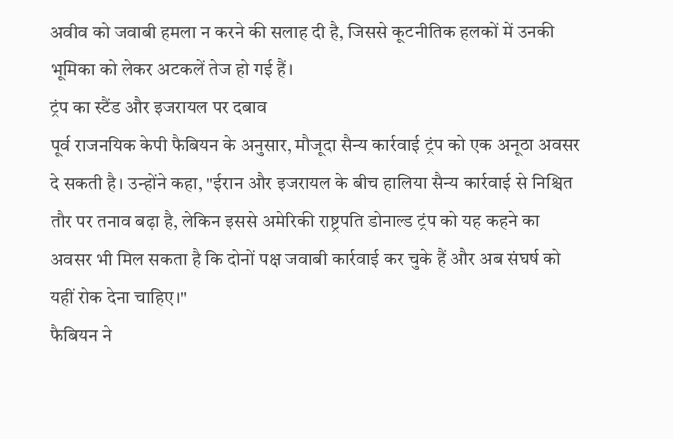अवीव को जवाबी हमला न करने की सलाह दी है, जिससे कूटनीतिक हलकों में उनकी भूमिका को लेकर अटकलें तेज हो गई हैं।
ट्रंप का स्टैंड और इजरायल पर दबाव
पूर्व राजनयिक केपी फैबियन के अनुसार, मौजूदा सैन्य कार्रवाई ट्रंप को एक अनूठा अवसर दे सकती है। उन्होंने कहा, "ईरान और इजरायल के बीच हालिया सैन्य कार्रवाई से निश्चित तौर पर तनाव बढ़ा है, लेकिन इससे अमेरिकी राष्ट्रपति डोनाल्ड ट्रंप को यह कहने का अवसर भी मिल सकता है कि दोनों पक्ष जवाबी कार्रवाई कर चुके हैं और अब संघर्ष को यहीं रोक देना चाहिए।"
फैबियन ने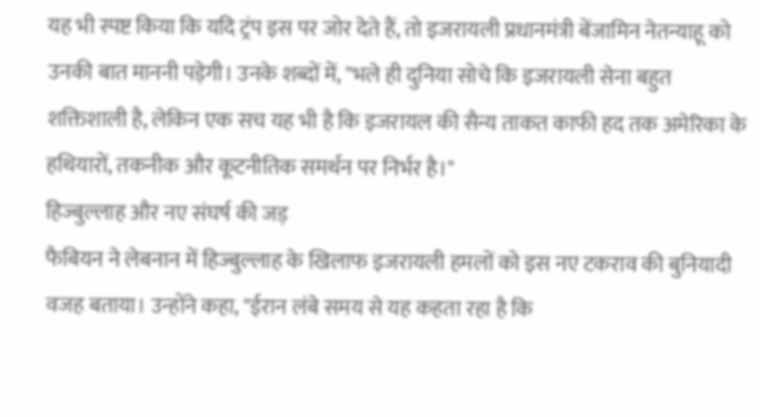यह भी स्पष्ट किया कि यदि ट्रंप इस पर जोर देते हैं, तो इजरायली प्रधानमंत्री बेंजामिन नेतन्याहू को उनकी बात माननी पड़ेगी। उनके शब्दों में, "भले ही दुनिया सोचे कि इजरायली सेना बहुत शक्तिशाली है, लेकिन एक सच यह भी है कि इजरायल की सैन्य ताकत काफी हद तक अमेरिका के हथियारों, तकनीक और कूटनीतिक समर्थन पर निर्भर है।"
हिज्बुल्लाह और नए संघर्ष की जड़
फैबियन ने लेबनान में हिज्बुल्लाह के खिलाफ इजरायली हमलों को इस नए टकराव की बुनियादी वजह बताया। उन्होंने कहा, "ईरान लंबे समय से यह कहता रहा है कि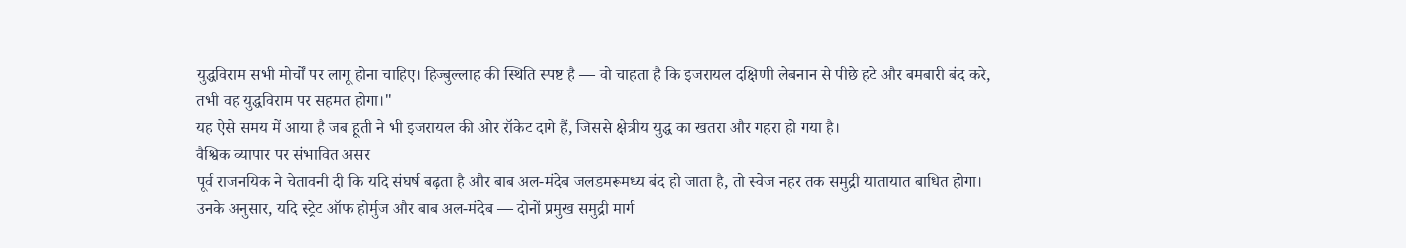युद्धविराम सभी मोर्चों पर लागू होना चाहिए। हिज्बुल्लाह की स्थिति स्पष्ट है — वो चाहता है कि इजरायल दक्षिणी लेबनान से पीछे हटे और बमबारी बंद करे, तभी वह युद्धविराम पर सहमत होगा।"
यह ऐसे समय में आया है जब हूती ने भी इजरायल की ओर रॉकेट दागे हैं, जिससे क्षेत्रीय युद्ध का खतरा और गहरा हो गया है।
वैश्विक व्यापार पर संभावित असर
पूर्व राजनयिक ने चेतावनी दी कि यदि संघर्ष बढ़ता है और बाब अल-मंदेब जलडमरूमध्य बंद हो जाता है, तो स्वेज नहर तक समुद्री यातायात बाधित होगा। उनके अनुसार, यदि स्ट्रेट ऑफ होर्मुज और बाब अल-मंदेब — दोनों प्रमुख समुद्री मार्ग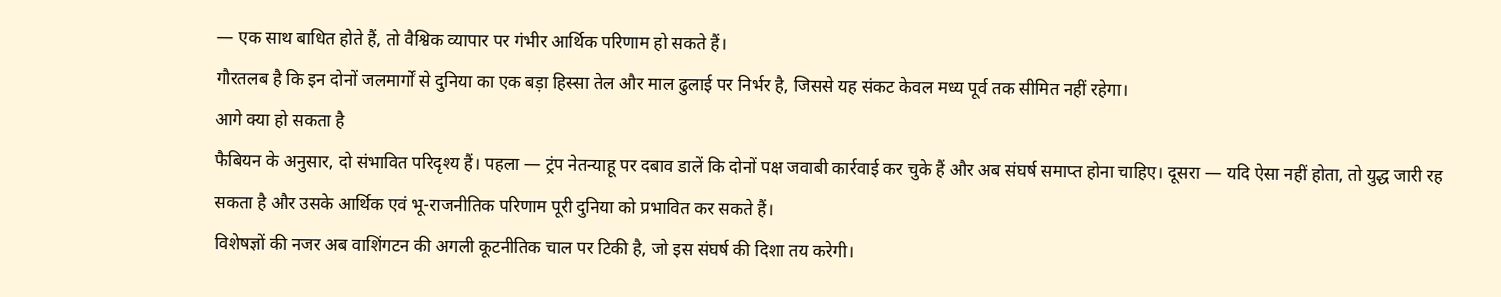— एक साथ बाधित होते हैं, तो वैश्विक व्यापार पर गंभीर आर्थिक परिणाम हो सकते हैं।
गौरतलब है कि इन दोनों जलमार्गों से दुनिया का एक बड़ा हिस्सा तेल और माल ढुलाई पर निर्भर है, जिससे यह संकट केवल मध्य पूर्व तक सीमित नहीं रहेगा।
आगे क्या हो सकता है
फैबियन के अनुसार, दो संभावित परिदृश्य हैं। पहला — ट्रंप नेतन्याहू पर दबाव डालें कि दोनों पक्ष जवाबी कार्रवाई कर चुके हैं और अब संघर्ष समाप्त होना चाहिए। दूसरा — यदि ऐसा नहीं होता, तो युद्ध जारी रह सकता है और उसके आर्थिक एवं भू-राजनीतिक परिणाम पूरी दुनिया को प्रभावित कर सकते हैं।
विशेषज्ञों की नजर अब वाशिंगटन की अगली कूटनीतिक चाल पर टिकी है, जो इस संघर्ष की दिशा तय करेगी।